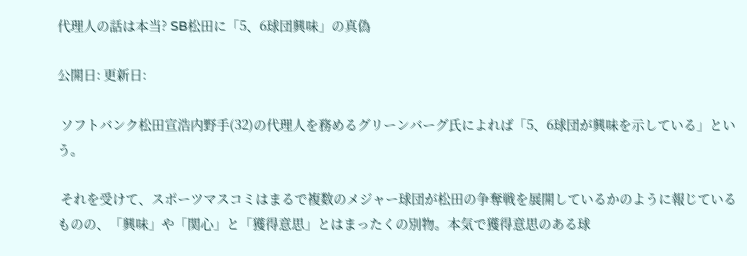代理人の話は本当? SB松田に「5、6球団興味」の真偽

公開日: 更新日:

 ソフトバンク松田宣浩内野手(32)の代理人を務めるグリーンバーグ氏によれば「5、6球団が興味を示している」という。

 それを受けて、スポーツマスコミはまるで複数のメジャー球団が松田の争奪戦を展開しているかのように報じているものの、「興味」や「関心」と「獲得意思」とはまったくの別物。本気で獲得意思のある球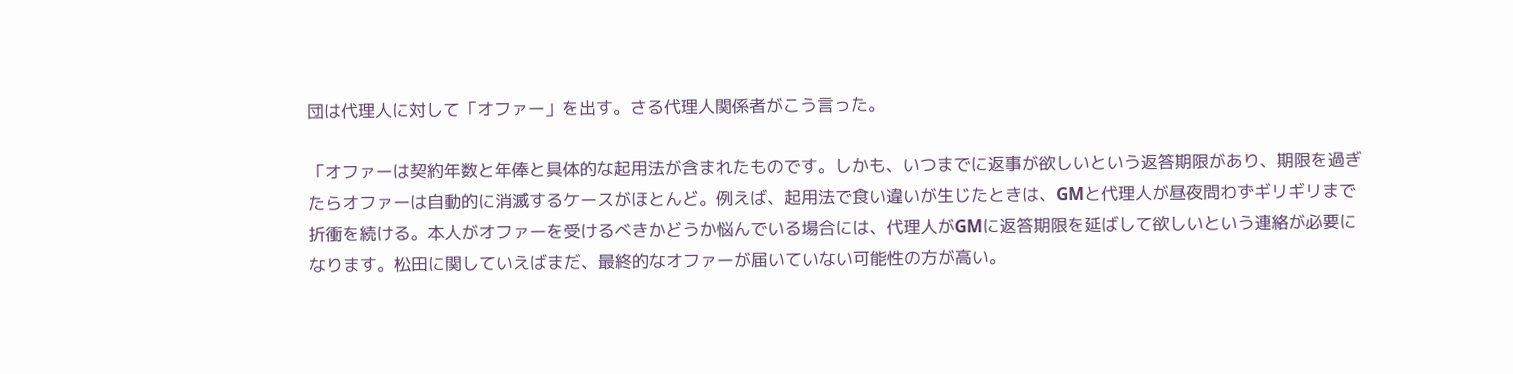団は代理人に対して「オファー」を出す。さる代理人関係者がこう言った。

「オファーは契約年数と年俸と具体的な起用法が含まれたものです。しかも、いつまでに返事が欲しいという返答期限があり、期限を過ぎたらオファーは自動的に消滅するケースがほとんど。例えば、起用法で食い違いが生じたときは、GMと代理人が昼夜問わずギリギリまで折衝を続ける。本人がオファーを受けるべきかどうか悩んでいる場合には、代理人がGMに返答期限を延ばして欲しいという連絡が必要になります。松田に関していえばまだ、最終的なオファーが届いていない可能性の方が高い。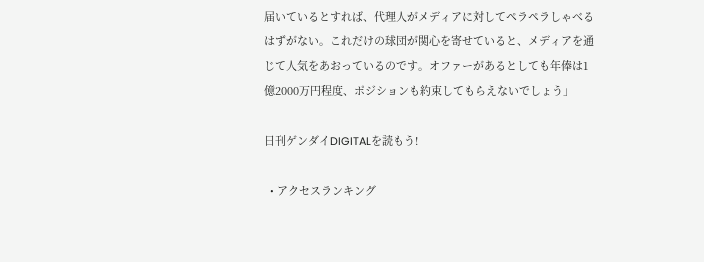届いているとすれば、代理人がメディアに対してペラペラしゃべるはずがない。これだけの球団が関心を寄せていると、メディアを通じて人気をあおっているのです。オファーがあるとしても年俸は1億2000万円程度、ポジションも約束してもらえないでしょう」

日刊ゲンダイDIGITALを読もう!

  • アクセスランキング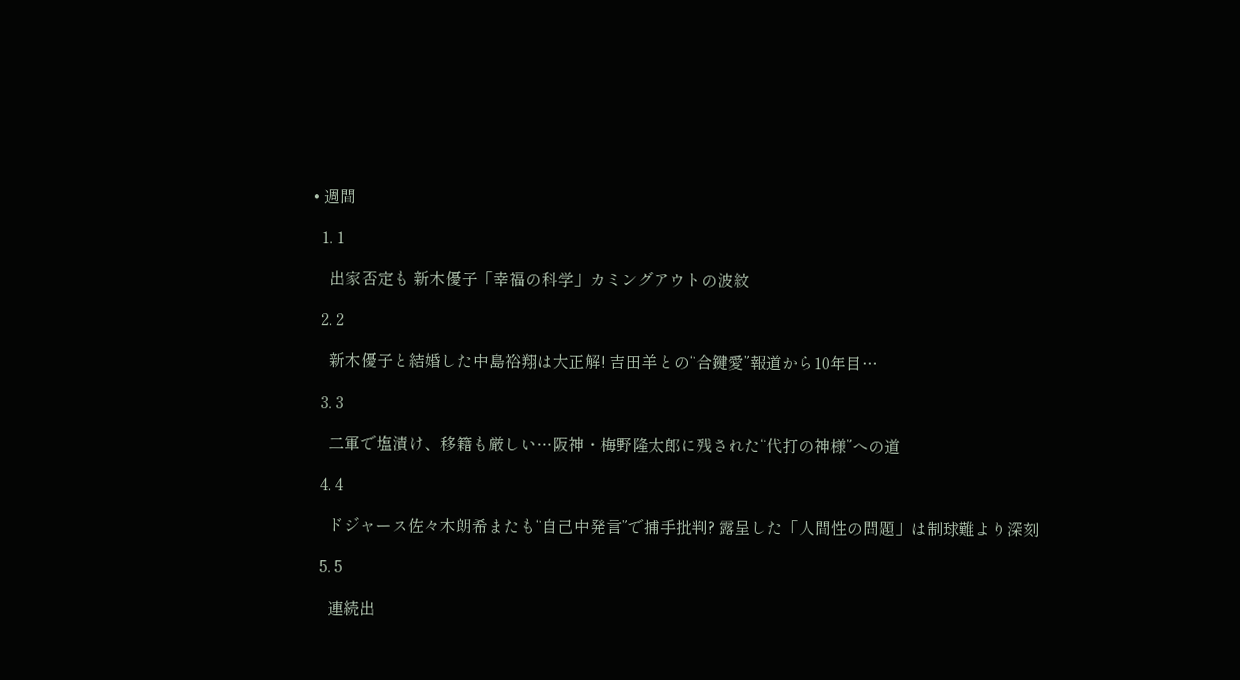• 週間

  1. 1

    出家否定も 新木優子「幸福の科学」カミングアウトの波紋

  2. 2

    新木優子と結婚した中島裕翔は大正解! 吉田羊との“合鍵愛”報道から10年目…

  3. 3

    二軍で塩漬け、移籍も厳しい…阪神・梅野隆太郎に残された“代打の神様”への道

  4. 4

    ドジャース佐々木朗希またも“自己中発言”で捕手批判? 露呈した「人間性の問題」は制球難より深刻

  5. 5

    連続出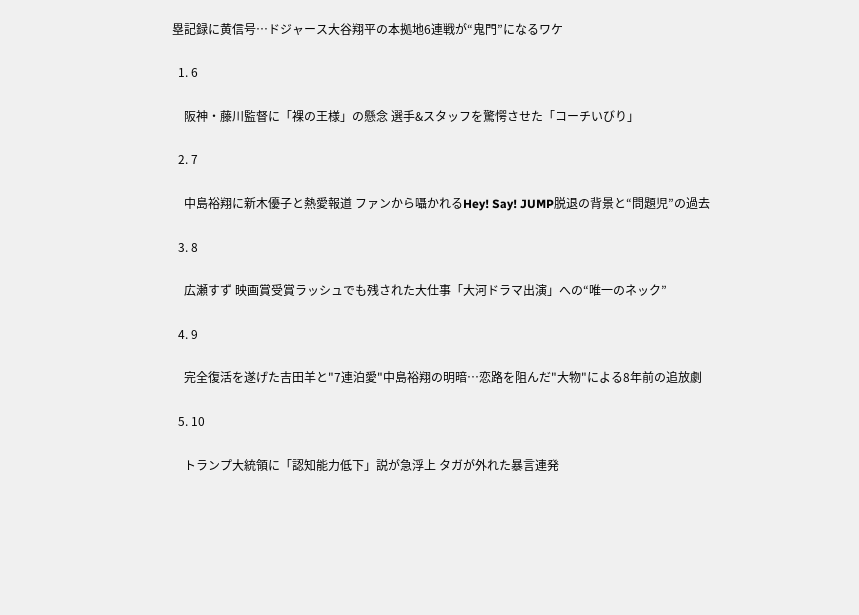塁記録に黄信号…ドジャース大谷翔平の本拠地6連戦が“鬼門”になるワケ

  1. 6

    阪神・藤川監督に「裸の王様」の懸念 選手&スタッフを驚愕させた「コーチいびり」

  2. 7

    中島裕翔に新木優子と熱愛報道 ファンから囁かれるHey! Say! JUMP脱退の背景と“問題児”の過去

  3. 8

    広瀬すず 映画賞受賞ラッシュでも残された大仕事「大河ドラマ出演」への“唯一のネック”

  4. 9

    完全復活を遂げた吉田羊と"7連泊愛"中島裕翔の明暗…恋路を阻んだ"大物"による8年前の追放劇

  5. 10

    トランプ大統領に「認知能力低下」説が急浮上 タガが外れた暴言連発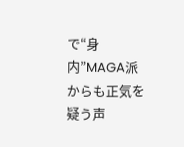で“身内”MAGA派からも正気を疑う声